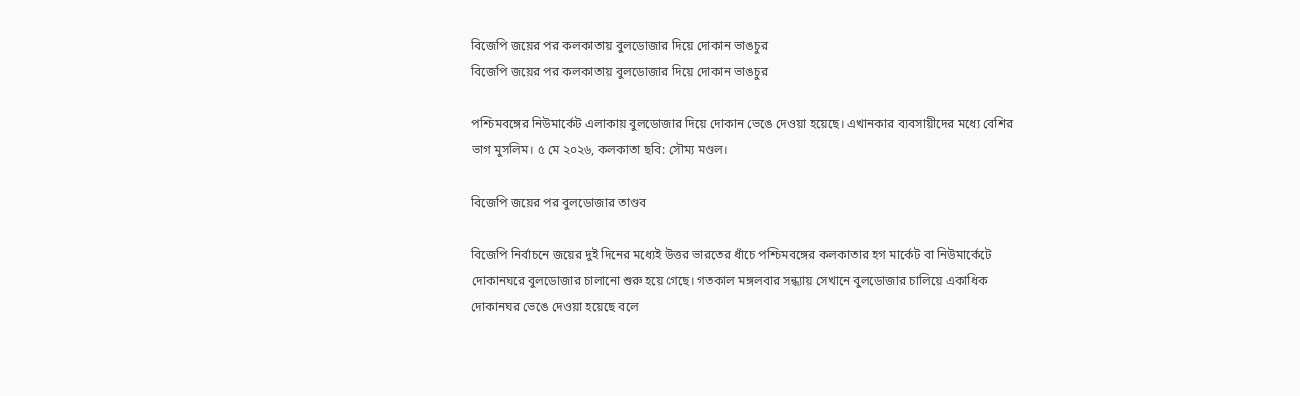বিজেপি জয়ের পর কলকাতায় বুলডোজার দিয়ে দোকান ভাঙচুর
বিজেপি জয়ের পর কলকাতায় বুলডোজার দিয়ে দোকান ভাঙচুর

পশ্চিমবঙ্গের নিউমার্কেট এলাকায় বুলডোজার দিয়ে দোকান ভেঙে দেওয়া হয়েছে। এখানকার ব্যবসায়ীদের মধ্যে বেশির ভাগ মুসলিম। ৫ মে ২০২৬, কলকাতা ছবি: সৌম্য মণ্ডল।

বিজেপি জয়ের পর বুলডোজার তাণ্ডব

বিজেপি নির্বাচনে জয়ের দুই দিনের মধ্যেই উত্তর ভারতের ধাঁচে পশ্চিমবঙ্গের কলকাতার হগ মার্কেট বা নিউমার্কেটে দোকানঘরে বুলডোজার চালানো শুরু হয়ে গেছে। গতকাল মঙ্গলবার সন্ধ্যায় সেখানে বুলডোজার চালিয়ে একাধিক দোকানঘর ভেঙে দেওয়া হয়েছে বলে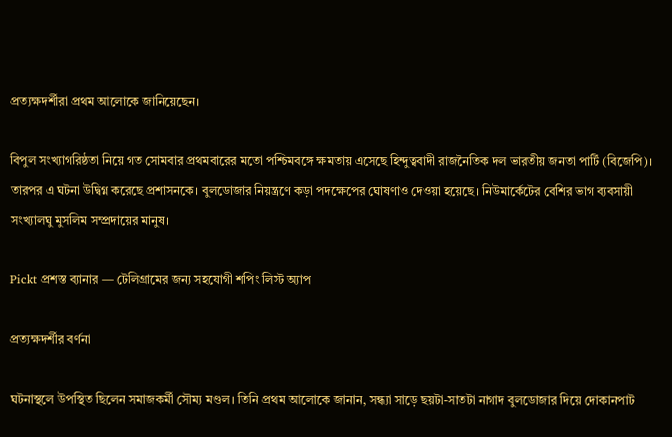প্রত্যক্ষদর্শীরা প্রথম আলোকে জানিয়েছেন।

বিপুল সংখ্যাগরিষ্ঠতা নিয়ে গত সোমবার প্রথমবারের মতো পশ্চিমবঙ্গে ক্ষমতায় এসেছে হিন্দুত্ববাদী রাজনৈতিক দল ভারতীয় জনতা পার্টি (বিজেপি)। তারপর এ ঘটনা উদ্বিগ্ন করেছে প্রশাসনকে। বুলডোজার নিয়ন্ত্রণে কড়া পদক্ষেপের ঘোষণাও দেওয়া হয়েছে। নিউমার্কেটের বেশির ভাগ ব্যবসায়ী সংখ্যালঘু মুসলিম সম্প্রদায়ের মানুষ।

Pickt প্রশস্ত ব্যানার — টেলিগ্রামের জন্য সহযোগী শপিং লিস্ট অ্যাপ

প্রত্যক্ষদর্শীর বর্ণনা

ঘটনাস্থলে উপস্থিত ছিলেন সমাজকর্মী সৌম্য মণ্ডল। তিনি প্রথম আলোকে জানান, সন্ধ্যা সাড়ে ছয়টা-সাতটা নাগাদ বুলডোজার দিয়ে দোকানপাট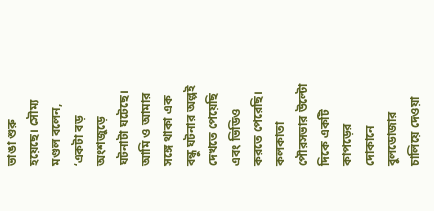ভাঙা শুরু হয়েছে। সৌম্য মণ্ডল বলেন, ‘একটা বড় অংশজুড়ে ঘটনাটা ঘটেছে। আমি ও আমার সঙ্গে থাকা এক বন্ধু ঘটনার অল্পই দেখতে পেয়েছি এবং ভিডিও করতে পেরেছি। কলকাতা পৌরসভার উল্টো দিকে একটি কাপড়ের দোকানে বুলডোজার চালিয়ে দেওয়া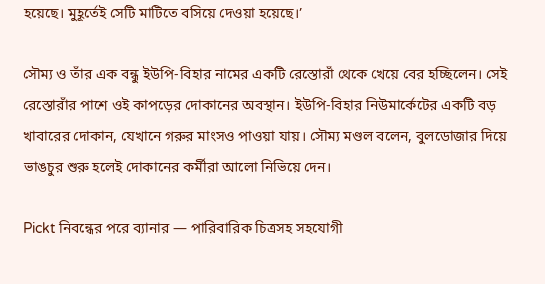হয়েছে। মুহূর্তেই সেটি মাটিতে বসিয়ে দেওয়া হয়েছে।’

সৌম্য ও তাঁর এক বন্ধু ইউপি-বিহার নামের একটি রেস্তোরাঁ থেকে খেয়ে বের হচ্ছিলেন। সেই রেস্তোরাঁর পাশে ওই কাপড়ের দোকানের অবস্থান। ইউপি-বিহার নিউমার্কেটের একটি বড় খাবারের দোকান, যেখানে গরুর মাংসও পাওয়া যায়। সৌম্য মণ্ডল বলেন, বুলডোজার দিয়ে ভাঙচুর শুরু হলেই দোকানের কর্মীরা আলো নিভিয়ে দেন।

Pickt নিবন্ধের পরে ব্যানার — পারিবারিক চিত্রসহ সহযোগী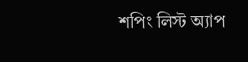শপিং লিস্ট অ্যাপ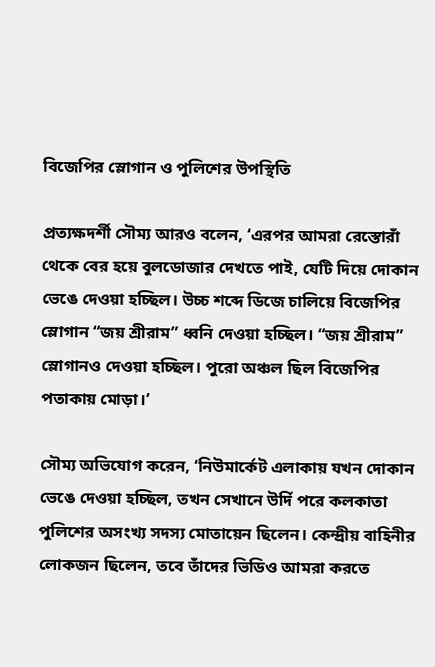বিজেপির স্লোগান ও পুলিশের উপস্থিতি

প্রত্যক্ষদর্শী সৌম্য আরও বলেন, ‘এরপর আমরা রেস্তোরাঁ থেকে বের হয়ে বুলডোজার দেখতে পাই, যেটি দিয়ে দোকান ভেঙে দেওয়া হচ্ছিল। উচ্চ শব্দে ডিজে চালিয়ে বিজেপির স্লোগান “জয় শ্রীরাম” ধ্বনি দেওয়া হচ্ছিল। “জয় শ্রীরাম” স্লোগানও দেওয়া হচ্ছিল। পুরো অঞ্চল ছিল বিজেপির পতাকায় মোড়া।’

সৌম্য অভিযোগ করেন, ‘নিউমার্কেট এলাকায় যখন দোকান ভেঙে দেওয়া হচ্ছিল, তখন সেখানে উর্দি পরে কলকাতা পুলিশের অসংখ্য সদস্য মোতায়েন ছিলেন। কেন্দ্রীয় বাহিনীর লোকজন ছিলেন, তবে তাঁদের ভিডিও আমরা করতে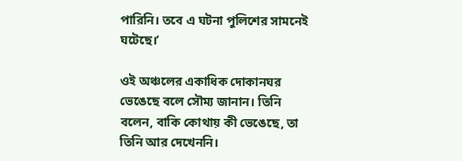পারিনি। তবে এ ঘটনা পুলিশের সামনেই ঘটেছে।’

ওই অঞ্চলের একাধিক দোকানঘর ভেঙেছে বলে সৌম্য জানান। তিনি বলেন, বাকি কোথায় কী ভেঙেছে, তা তিনি আর দেখেননি।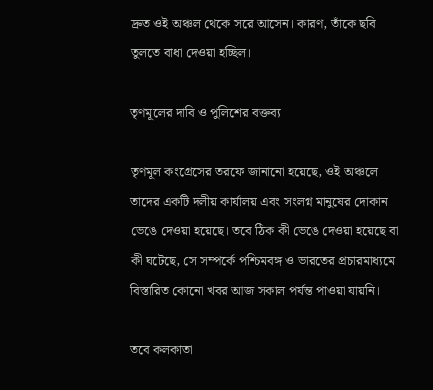দ্রুত ওই অঞ্চল থেকে সরে আসেন। কারণ, তাঁকে ছবি তুলতে বাধা দেওয়া হচ্ছিল।

তৃণমূলের দাবি ও পুলিশের বক্তব্য

তৃণমূল কংগ্রেসের তরফে জানানো হয়েছে, ওই অঞ্চলে তাদের একটি দলীয় কার্যালয় এবং সংলগ্ন মানুষের দোকান ভেঙে দেওয়া হয়েছে। তবে ঠিক কী ভেঙে দেওয়া হয়েছে বা কী ঘটেছে, সে সম্পর্কে পশ্চিমবঙ্গ ও ভারতের প্রচারমাধ্যমে বিস্তারিত কোনো খবর আজ সকাল পর্যন্ত পাওয়া যায়নি।

তবে কলকাতা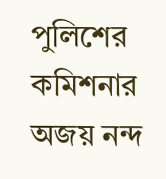পুলিশের কমিশনার অজয় নন্দ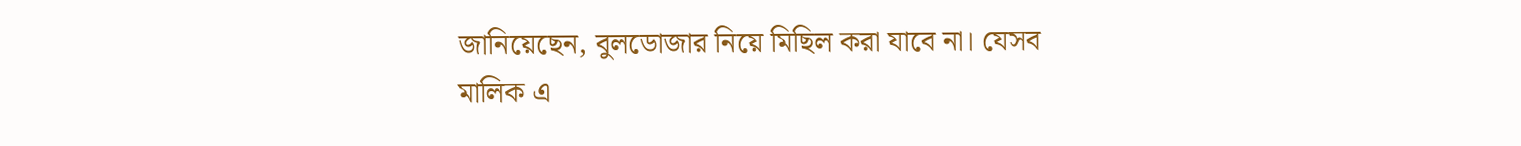জানিয়েছেন, বুলডোজার নিয়ে মিছিল করা যাবে না। যেসব মালিক এ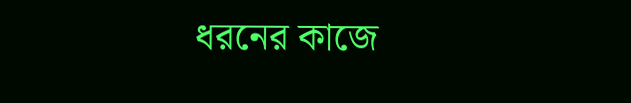ধরনের কাজে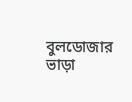বুলডোজার ভাড়া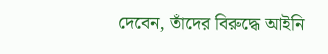দেবেন, তাঁদের বিরুদ্ধে আইনি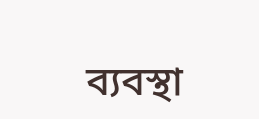ব্যবস্থা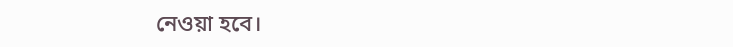নেওয়া হবে।